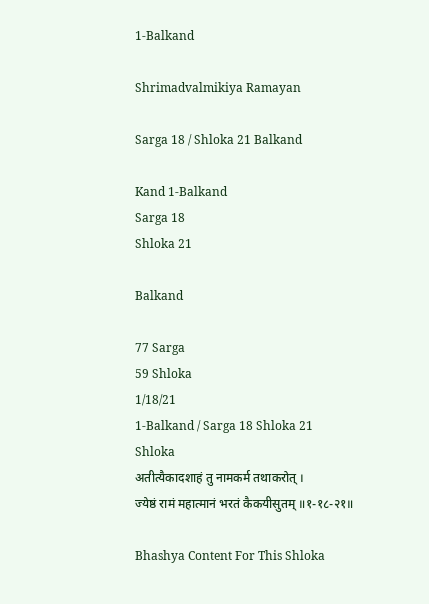1-Balkand

Shrimadvalmikiya Ramayan

Sarga 18 / Shloka 21 Balkand

Kand 1-Balkand
Sarga 18
Shloka 21

Balkand

77 Sarga
59 Shloka
1/18/21
1-Balkand / Sarga 18 Shloka 21
Shloka
अतीत्यैकादशाहं तु नामकर्म तथाकरोत् ।
ज्येष्ठं रामं महात्मानं भरतं कैकयीसुतम् ॥१-१८-२१॥

Bhashya Content For This Shloka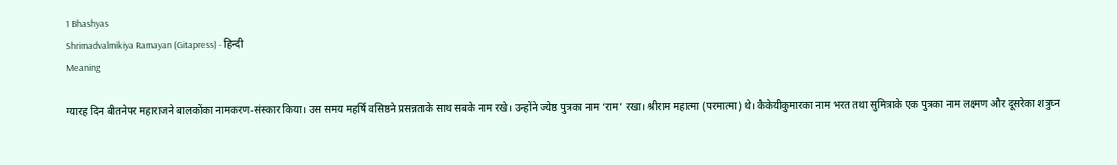1 Bhashyas
Shrimadvalmikiya Ramayan (Gitapress) - हिन्दी
Meaning

ग्यारह दिन बीतनेपर महाराजने बालकोंका नामकरण-संस्कार किया। उस समय महर्षि वसिष्ठने प्रसन्नताके साथ सबके नाम रखे। उन्होंने ज्येष्ठ पुत्रका नाम ‘राम’ रखा। श्रीराम महात्मा (परमात्मा) थे। कैकेयीकुमारका नाम भरत तथा सुमित्राके एक पुत्रका नाम लक्ष्मण और दूसरेका शत्रुघ्न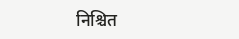निश्चित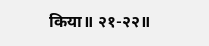किया॥ २१-२२॥